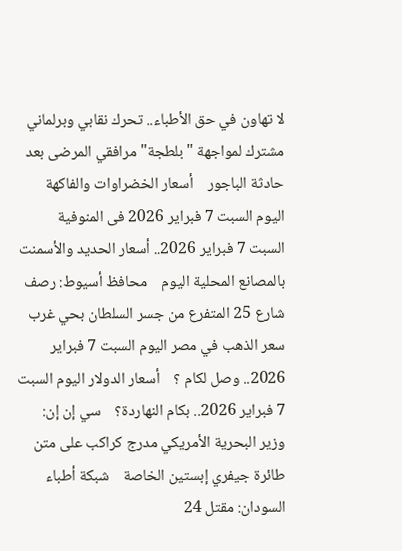لا تهاون في حق الأطباء.. تحرك نقابي وبرلماني مشترك لمواجهة "بلطجة" مرافقي المرضى بعد حادثة الباجور    أسعار الخضراوات والفاكهة اليوم السبت 7 فبراير 2026 فى المنوفية    السبت 7 فبراير 2026.. أسعار الحديد والأسمنت بالمصانع المحلية اليوم    محافظ أسيوط: رصف شارع 25 المتفرع من جسر السلطان بحي غرب    سعر الذهب في مصر اليوم السبت 7 فبراير 2026.. وصل لكام ؟    أسعار الدولار اليوم السبت 7 فبراير 2026.. بكام النهاردة؟    سي إن إن: وزير البحرية الأمريكي مدرج كراكب على متن طائرة جيفري إبستين الخاصة    شبكة أطباء السودان: مقتل 24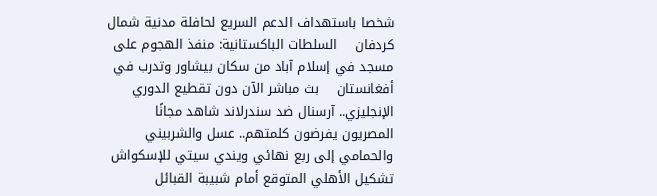شخصا باستهداف الدعم السريع لحافلة مدنية شمال كردفان    السلطات الباكستانية: منفذ الهجوم على مسجد في إسلام آباد من سكان بيشاور وتدرب في أفغانستان    بث مباشر الآن دون تقطيع الدوري الإنجليزي.. آرسنال ضد سندرلاند شاهد مجانًا    المصريون يفرضون كلمتهم.. عسل والشربيني والحمامي إلى ربع نهائي ويندي سيتي للإسكواش    تشكيل الأهلي المتوقع أمام شبيبة القبائل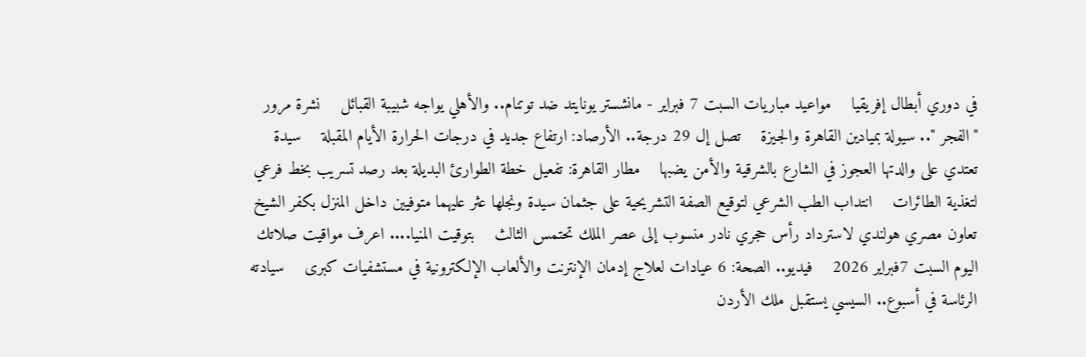في دوري أبطال إفريقيا    مواعيد مباريات السبت 7 فبراير - مانشستر يونايتد ضد توتنام.. والأهلي يواجه شبيبة القبائل    نشرة مرور "الفجر ".. سيولة بميادين القاهرة والجيزة    تصل إل 29 درجة.. الأرصاد: ارتفاع جديد في درجات الحرارة الأيام المقبلة    سيدة تعتدي على والدتها العجوز في الشارع بالشرقية والأمن يضبها    مطار القاهرة: تفعيل خطة الطوارئ البديلة بعد رصد تسريب بخط فرعي لتغذية الطائرات    انتداب الطب الشرعي لتوقيع الصفة التشريحية على جثمان سيدة ونجلها عثر عليهما متوفيين داخل المنزل بكفر الشيخ    تعاون مصري هولندي لاسترداد رأس حجري نادر منسوب إلى عصر الملك تحتمس الثالث    بتوقيت المنيا.... اعرف مواقيت صلاتك اليوم السبت 7فبراير 2026    فيديو.. الصحة: 6 عيادات لعلاج إدمان الإنترنت والألعاب الإلكترونية في مستشفيات كبرى    سيادته الرئاسة في أسبوع.. السيسي يستقبل ملك الأردن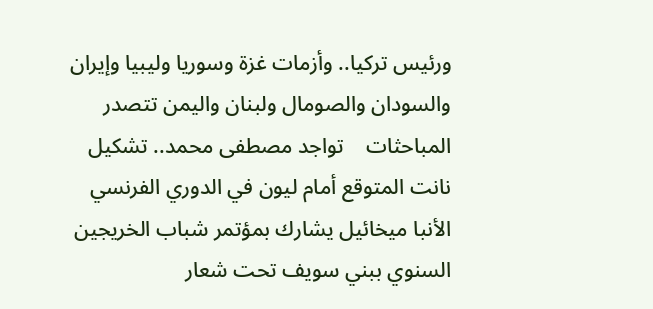ورئيس تركيا.. وأزمات غزة وسوريا وليبيا وإيران والسودان والصومال ولبنان واليمن تتصدر المباحثات    تواجد مصطفى محمد.. تشكيل نانت المتوقع أمام ليون في الدوري الفرنسي    الأنبا ميخائيل يشارك بمؤتمر شباب الخريجين السنوي ببني سويف تحت شعار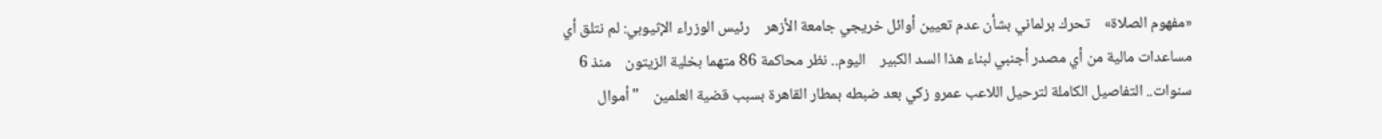«مفهوم الصلاة»    تحرك برلماني بشأن عدم تعيين أوائل خريجي جامعة الأزهر    رئيس الوزراء الإثيوبي: لم نتلق أي مساعدات مالية من أي مصدر أجنبي لبناء هذا السد الكبير    اليوم.. نظر محاكمة 86 متهما بخلية الزيتون    منذ 6 سنوات.. التفاصيل الكاملة لترحيل اللاعب عمرو زكي بعد ضبطه بمطار القاهرة بسبب قضية العلمين    "أموال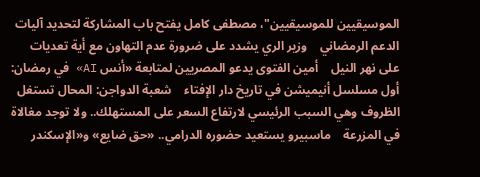الموسيقيين للموسيقيين"، مصطفى كامل يفتح باب المشاركة لتحديد آليات الدعم الرمضاني    وزير الري يشدد على ضرورة عدم التهاون مع أية تعديات على نهر النيل    أمين الفتوى يدعو المصريين لمتابعة «أنس AI» في رمضان: أول مسلسل أنيميشن في تاريخ دار الإفتاء    شعبة الدواجن: المحال تستغل الظروف وهي السبب الرئيسي لارتفاع السعر على المستهلك.. ولا توجد مغالاة في المزرعة    ماسبيرو يستعيد حضوره الدرامي.. «حق ضايع» و«الإسكندر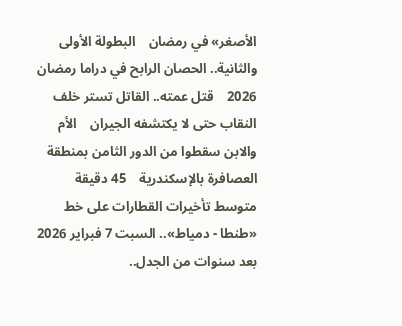الأصغر» في رمضان    البطولة الأولى والثانية.. الحصان الرابح في دراما رمضان 2026    قتل عمته.. القاتل تستر خلف النقاب حتى لا يكتشفه الجيران    الأم والابن سقطوا من الدور الثامن بمنطقة العصافرة بالإسكندرية    45 دقيقة متوسط تأخيرات القطارات على خط «طنطا - دمياط».. السبت 7 فبراير 2026    بعد سنوات من الجدل..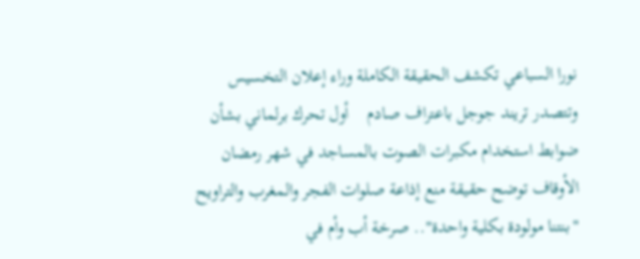نورا السباعي تكشف الحقيقة الكاملة وراء إعلان التخسيس وتتصدر تريند جوجل باعتراف صادم    أول تحرك برلماني بشأن ضوابط استخدام مكبرات الصوت بالمساجد في شهر رمضان    الأوقاف توضح حقيقة منع إذاعة صلوات الفجر والمغرب والتراويح    "بنتنا مولودة بكلية واحدة".. صرخة أب وأم في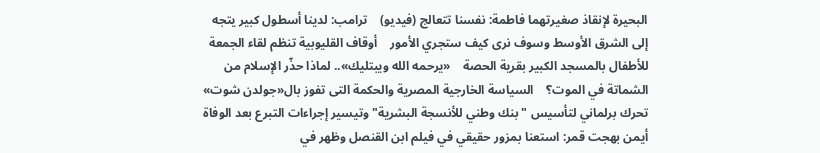البحيرة لإنقاذ صغيرتهما فاطمة: نفسنا تتعالج (فيديو)    ترامب: لدينا أسطول كبير يتجه إلى الشرق الأوسط وسوف نرى كيف ستجري الأمور    أوقاف القليوبية تنظم لقاء الجمعة للأطفال بالمسجد الكبير بقرية الحصة    «يرحمه الله ويبتليك».. لماذا حذّر الإسلام من الشماتة في الموت؟    السياسة الخارجية المصرية والحكمة التى تفوز بال«جولدن شوت»    تحرك برلماني لتأسيس "بنك وطني للأنسجة البشرية" وتيسير إجراءات التبرع بعد الوفاة    أيمن بهجت قمر: استعنا بمزور حقيقي في فيلم ابن القنصل وظهر في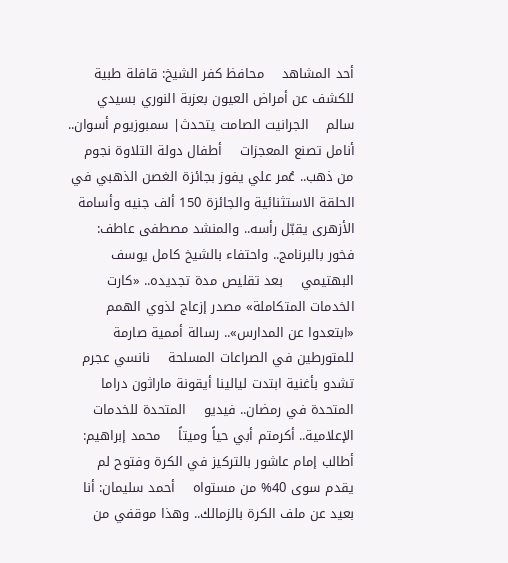أحد المشاهد    محافظ كفر الشيخ: قافلة طبية للكشف عن أمراض العيون بعزبة النوري بسيدي سالم    الجرانيت الصامت يتحدث| سمبوزيوم أسوان.. أنامل تصنع المعجزات    أطفال دولة التلاوة نجوم من ذهب.. عُمر علي يفوز بجائزة الغصن الذهبي في الحلقة الاستثنائية والجائزة 150 ألف جنيه وأسامة الأزهرى يقبّل رأسه.. والمنشد مصطفى عاطف: فخور بالبرنامج.. واحتفاء بالشيخ كامل يوسف البهتيمي    بعد تقليص مدة تجديده.. «كارت الخدمات المتكاملة» مصدر إزعاج لذوي الهمم    «ابتعدوا عن المدارس».. رسالة أممية صارمة للمتورطين في الصراعات المسلحة    نانسي عجرم تشدو بأغنية ابتدت ليالينا أيقونة ماراثون دراما المتحدة في رمضان.. فيديو    المتحدة للخدمات الإعلامية.. أكرمتم أبي حياً وميتاً    محمد إبراهيم: أطالب إمام عاشور بالتركيز في الكرة وفتوح لم يقدم سوى 40% من مستواه    أحمد سليمان: أنا بعيد عن ملف الكرة بالزمالك.. وهذا موقفي من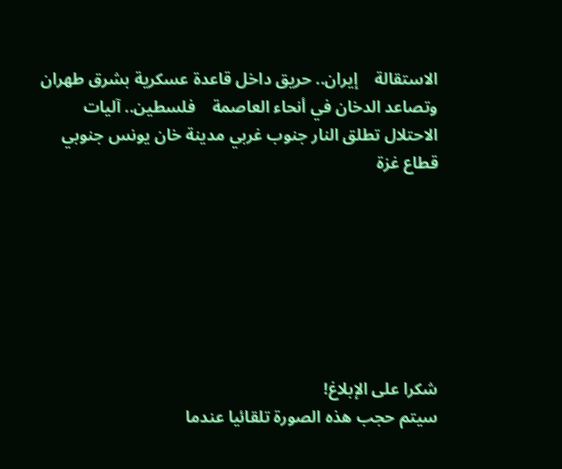الاستقالة    إيران.. حريق داخل قاعدة عسكرية بشرق طهران وتصاعد الدخان في أنحاء العاصمة    فلسطين.. آليات الاحتلال تطلق النار جنوب غربي مدينة خان يونس جنوبي قطاع غزة







شكرا على الإبلاغ!
سيتم حجب هذه الصورة تلقائيا عندما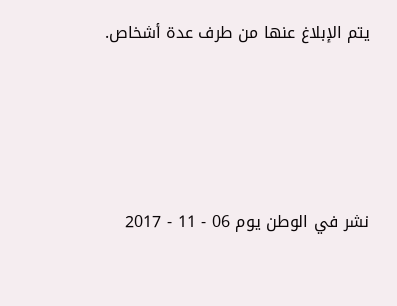يتم الإبلاغ عنها من طرف عدة أشخاص.




نشر في الوطن يوم 06 - 11 - 2017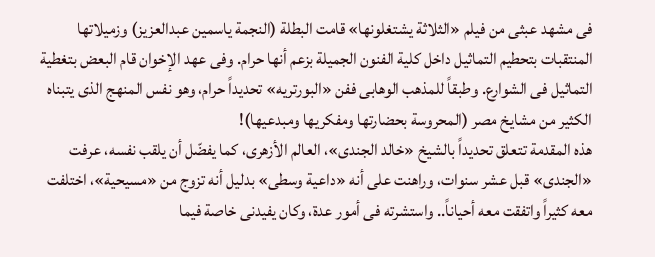فى مشهد عبثى من فيلم «الثلاثة يشتغلونها» قامت البطلة (النجمة ياسمين عبدالعزيز) وزميلاتها المنتقبات بتحطيم التماثيل داخل كلية الفنون الجميلة بزعم أنها حرام. وفى عهد الإخوان قام البعض بتغطية التماثيل فى الشوارع. وطبقاً للمذهب الوهابى ففن «البورتريه» تحديداً حرام، وهو نفس المنهج الذى يتبناه الكثير من مشايخ مصر (المحروسة بحضارتها ومفكريها ومبدعيها)!
هذه المقدمة تتعلق تحديداً بالشيخ «خالد الجندى»، العالم الأزهرى، كما يفضّل أن يلقب نفسه، عرفت «الجندى» قبل عشر سنوات، وراهنت على أنه «داعية وسطى» بدليل أنه تزوج من «مسيحية»، اختلفت معه كثيراً واتفقت معه أحياناً.. واستشرته فى أمور عدة، وكان يفيدنى خاصة فيما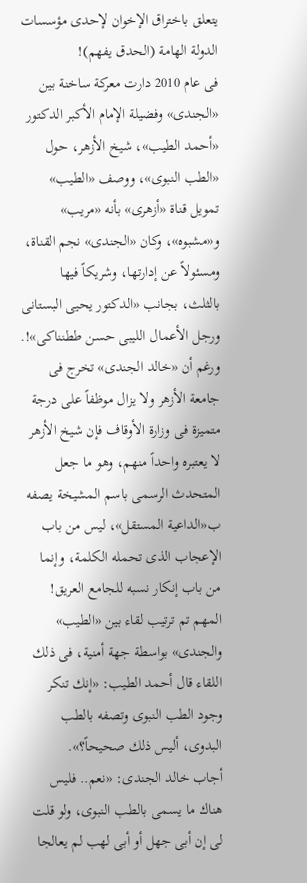يتعلق باختراق الإخوان لإحدى مؤسسات الدولة الهامة (الحدق يفهم)!
فى عام 2010 دارت معركة ساخنة بين «الجندى» وفضيلة الإمام الأكبر الدكتور «أحمد الطيب»، شيخ الأزهر، حول «الطب النبوى»، ووصف «الطيب» تمويل قناة «أزهرى» بأنه «مريب» و«مشبوه»، وكان «الجندى» نجم القناة، ومسئولاً عن إدارتها، وشريكاً فيها بالثلث، بجانب «الدكتور يحيى البستانى ورجل الأعمال الليبى حسن ططنناكى»!.
ورغم أن «خالد الجندى» تخرج فى جامعة الأزهر ولا يزال موظفاً على درجة متميزة فى وزارة الأوقاف فإن شيخ الأزهر لا يعتبره واحداً منهم، وهو ما جعل المتحدث الرسمى باسم المشيخة يصفه ب«الداعية المستقل»، ليس من باب الإعجاب الذى تحمله الكلمة، وإنما من باب إنكار نسبه للجامع العريق!
المهم تم ترتيب لقاء بين «الطيب» والجندى» بواسطة جهة أمنية، فى ذلك اللقاء قال أحمد الطيب: «إنك تنكر وجود الطب النبوى وتصفه بالطب البدوى، أليس ذلك صحيحاً؟».
أجاب خالد الجندى: «نعم.. فليس هناك ما يسمى بالطب النبوى، ولو قلت لى إن أبى جهل أو أبى لهب لم يعالجا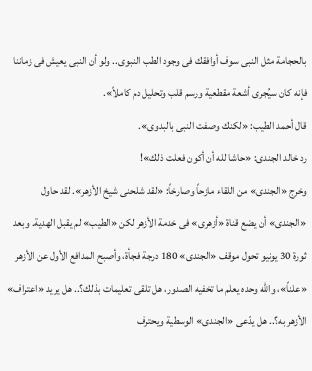بالحجامة مثل النبى سوف أوافقك فى وجود الطب النبوى.. ولو أن النبى يعيش فى زماننا فإنه كان سيُجرى أشعة مقطعية ورسم قلب وتحليل دم كاملاً».
قال أحمد الطيب: «لكنك وصفت النبى بالبدوى».
رد خالد الجندى: «حاشا لله أن أكون فعلت ذلك»!
وخرج «الجندى» من اللقاء مازحاً وصارخاً: «لقد شلحنى شيخ الأزهر». لقد حاول «الجندى» أن يضع قناة «أزهرى» فى خدمة الأزهر لكن «الطيب» لم يقبل الهدية. وبعد ثورة 30 يونيو تحول موقف «الجندى» 180 درجة فجأة، وأصبح المدافع الأول عن الأزهر «علناً»، والله وحده يعلم ما تخفيه الصدور، هل تلقى تعليمات بذلك؟.. هل يريد «اعتراف» الأزهر به؟.. هل يدّعى «الجندى» الوسطية ويحترف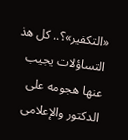«التكفير»؟.. كل هذ التساؤلات يجيب عنها هجومه على الدكتور والإعلامى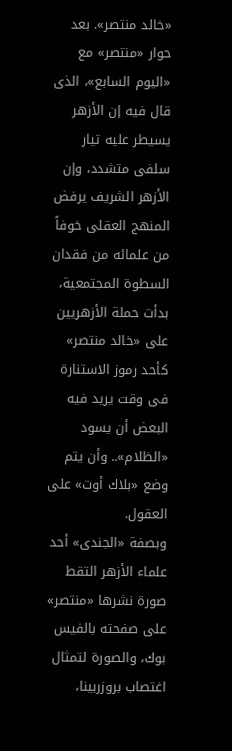«خالد منتصر». بعد حوار «منتصر» مع «اليوم السابع»، الذى قال فيه إن الأزهر يسيطر عليه تيار سلفى متشدد، وإن الأزهر الشريف يرفض المنهج العقلى خوفاً من علمائه من فقدان السطوة المجتمعية، بدأت حملة الأزهريين على «خالد منتصر» كأحد رموز الاستنارة فى وقت يريد فيه البعض أن يسود «الظلام».. وأن يتم وضع «بلاك أوت» على العقول.
وبصفة «الجندى» أحد علماء الأزهر التقط صورة نشرها «منتصر» على صفحته بالفيس بوك، والصورة لتمثال اغتصاب بروزربينا،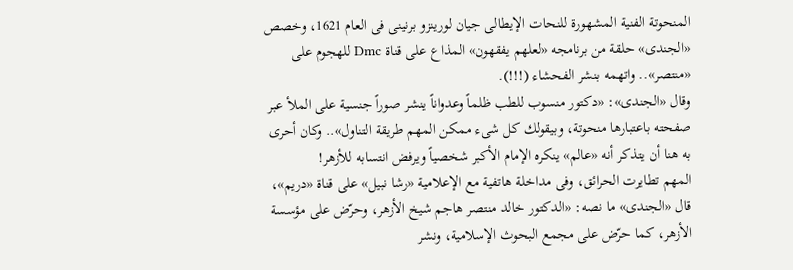المنحوتة الفنية المشهورة للنحات الإيطالى جيان لورينزو برنينى فى العام 1621، وخصص «الجندى» حلقة من برنامجه «لعلهم يفقهون» المذاع على قناة Dmc للهجوم على «منتصر».. واتهمه بنشر الفحشاء (!!!).
وقال «الجندى»: «دكتور منسوب للطب ظلماً وعدواناً ينشر صوراً جنسية على الملأ عبر صفحته باعتبارها منحوتة، وبيقولك كل شىء ممكن المهم طريقة التناول».. وكان أحرى به هنا أن يتذكر أنه «عالم» ينكره الإمام الأكبر شخصياً ويرفض انتسابه للأزهر!
المهم تطايرت الحرائق، وفى مداخلة هاتفية مع الإعلامية «رشا نبيل» على قناة «دريم»، قال «الجندى» ما نصه: «الدكتور خالد منتصر هاجم شيخ الأزهر، وحرّض على مؤسسة الأزهر، كما حرّض على مجمع البحوث الإسلامية، ونشر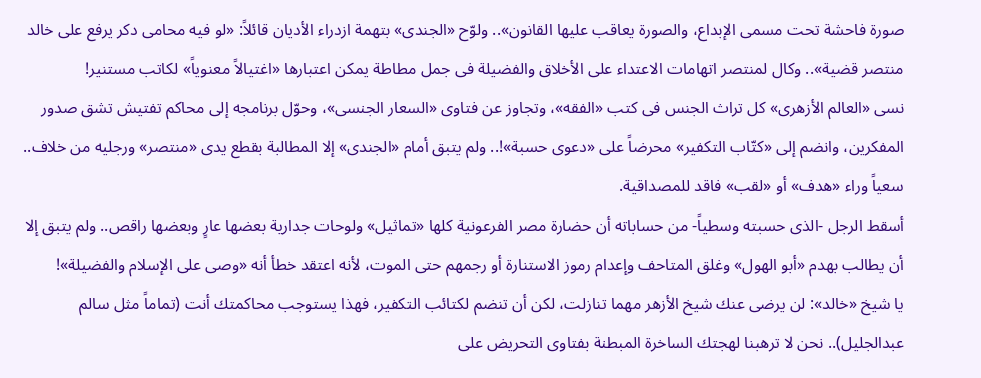صورة فاحشة تحت مسمى الإبداع، والصورة يعاقب عليها القانون».. ولوّح «الجندى» بتهمة ازدراء الأديان قائلاً: «لو فيه محامى دكر يرفع على خالد منتصر قضية».. وكال لمنتصر اتهامات الاعتداء على الأخلاق والفضيلة فى جمل مطاطة يمكن اعتبارها «اغتيالاً معنوياً» لكاتب مستنير!
نسى «العالم الأزهرى» كل تراث الجنس فى كتب «الفقه»، وتجاوز عن فتاوى «السعار الجنسى»، وحوّل برنامجه إلى محاكم تفتيش تشق صدور المفكرين، وانضم إلى «كتّاب التكفير» محرضاً على «دعوى حسبة»!.. ولم يتبق أمام «الجندى» إلا المطالبة بقطع يدى «منتصر» ورجليه من خلاف.. سعياً وراء «هدف» أو «لقب» فاقد للمصداقية.
أسقط الرجل -الذى حسبته وسطياً- من حساباته أن حضارة مصر الفرعونية كلها «تماثيل» ولوحات جدارية بعضها عارٍ وبعضها راقص.. ولم يتبق إلا أن يطالب بهدم «أبو الهول» وغلق المتاحف وإعدام رموز الاستنارة أو رجمهم حتى الموت، لأنه اعتقد خطأ أنه «وصى على الإسلام والفضيلة»!
يا شيخ «خالد»: لن يرضى عنك شيخ الأزهر مهما تنازلت، لكن أن تنضم لكتائب التكفير، فهذا يستوجب محاكمتك أنت (تماماً مثل سالم عبدالجليل).. نحن لا ترهبنا لهجتك الساخرة المبطنة بفتاوى التحريض على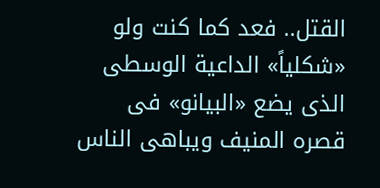القتل.. فعد كما كنت ولو «شكلياً» الداعية الوسطى الذى يضع «البيانو» فى قصره المنيف ويباهى الناس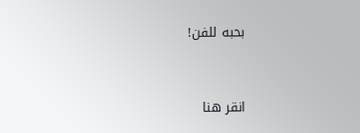بحبه للفن!


انقر هنا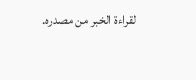لقراءة الخبر من مصدره.